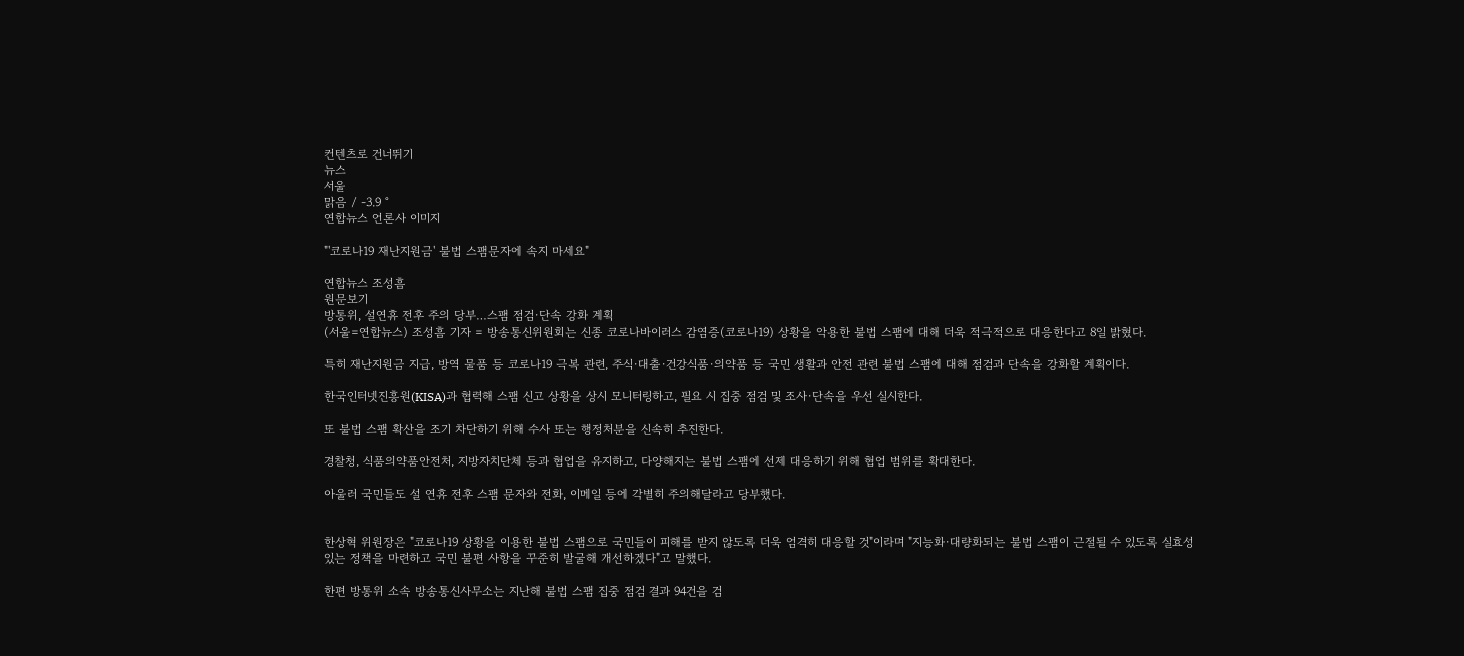컨텐츠로 건너뛰기
뉴스
서울
맑음 / -3.9 °
연합뉴스 언론사 이미지

"'코로나19 재난지원금' 불법 스팸문자에 속지 마세요"

연합뉴스 조성흠
원문보기
방통위, 설연휴 전후 주의 당부…스팸 점검·단속 강화 계획
(서울=연합뉴스) 조성흠 기자 = 방송통신위원회는 신종 코로나바이러스 감염증(코로나19) 상황을 악용한 불법 스팸에 대해 더욱 적극적으로 대응한다고 8일 밝혔다.

특히 재난지원금 지급, 방역 물품 등 코로나19 극복 관련, 주식·대출·건강식품·의약품 등 국민 생활과 안전 관련 불법 스팸에 대해 점검과 단속을 강화할 계획이다.

한국인터넷진흥원(KISA)과 협력해 스팸 신고 상황을 상시 모니터링하고, 필요 시 집중 점검 및 조사·단속을 우선 실시한다.

또 불법 스팸 확산을 조기 차단하기 위해 수사 또는 행정처분을 신속히 추진한다.

경찰청, 식품의약품안전처, 지방자치단체 등과 협업을 유지하고, 다양해지는 불법 스팸에 선제 대응하기 위해 협업 범위를 확대한다.

아울러 국민들도 설 연휴 전후 스팸 문자와 전화, 이메일 등에 각별히 주의해달라고 당부했다.


한상혁 위원장은 "코로나19 상황을 이용한 불법 스팸으로 국민들이 피해를 받지 않도록 더욱 엄격히 대응할 것"이라며 "지능화·대량화되는 불법 스팸이 근절될 수 있도록 실효성 있는 정책을 마련하고 국민 불편 사항을 꾸준히 발굴해 개선하겠다"고 말했다.

한편 방통위 소속 방송통신사무소는 지난해 불법 스팸 집중 점검 결과 94건을 검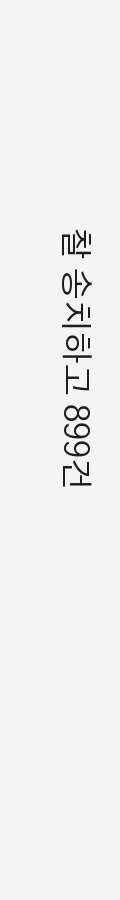찰 송치하고 899건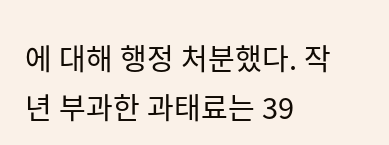에 대해 행정 처분했다. 작년 부과한 과태료는 39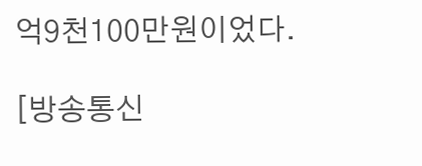억9천100만원이었다.

[방송통신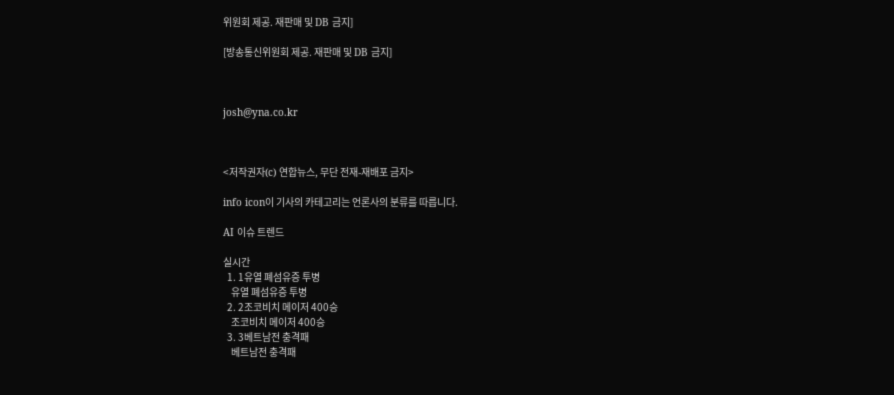위원회 제공. 재판매 및 DB 금지]

[방송통신위원회 제공. 재판매 및 DB 금지]



josh@yna.co.kr



<저작권자(c) 연합뉴스, 무단 전재-재배포 금지>

info icon이 기사의 카테고리는 언론사의 분류를 따릅니다.

AI 이슈 트렌드

실시간
  1. 1유열 폐섬유증 투병
    유열 폐섬유증 투병
  2. 2조코비치 메이저 400승
    조코비치 메이저 400승
  3. 3베트남전 충격패
    베트남전 충격패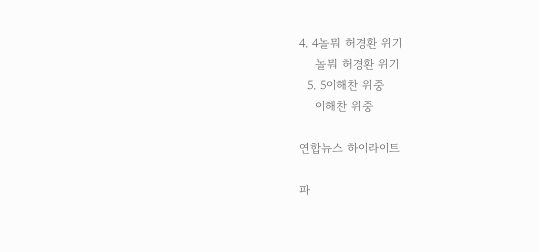4. 4놀뭐 허경환 위기
    놀뭐 허경환 위기
  5. 5이해찬 위중
    이해찬 위중

연합뉴스 하이라이트

파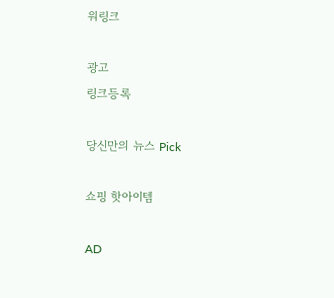워링크

광고
링크등록

당신만의 뉴스 Pick

쇼핑 핫아이템

AD